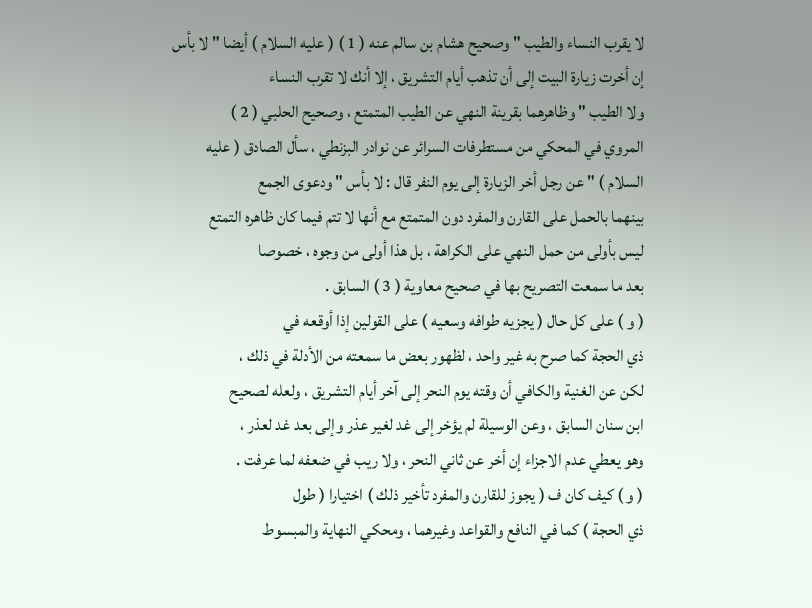لا يقرب النساء والطيب " وصحيح هشام بن سالم عنه ( 1 ) ( عليه السلام ) أيضا " لا بأس
إن أخرت زيارة البيت إلى أن تذهب أيام التشريق ، إلا أنك لا تقرب النساء
ولا الطيب " وظاهرهما بقرينة النهي عن الطيب المتمتع ، وصحيح الحلبي ( 2 )
المروي في المحكي من مستطرفات السرائر عن نوادر البزنطي ، سأل الصادق ( عليه
السلام ) " عن رجل أخر الزيارة إلى يوم النفر قال : لا بأس " ودعوى الجمع
بينهما بالحمل على القارن والمفرد دون المتمتع مع أنها لا تتم فيما كان ظاهره التمتع
ليس بأولى من حمل النهي على الكراهة ، بل هذا أولى من وجوه ، خصوصا
بعد ما سمعت التصريح بها في صحيح معاوية ( 3 ) السابق .
( و ) على كل حال ( يجزيه طوافه وسعيه ) على القولين إذا أوقعه في
ذي الحجة كما صرح به غير واحد ، لظهور بعض ما سمعته من الأدلة في ذلك ،
لكن عن الغنية والكافي أن وقته يوم النحر إلى آخر أيام التشريق ، ولعله لصحيح
ابن سنان السابق ، وعن الوسيلة لم يؤخر إلى غد لغير عذر وإلى بعد غد لعذر ،
وهو يعطي عدم الاجزاء إن أخر عن ثاني النحر ، ولا ريب في ضعفه لما عرفت .
( و ) كيف كان ف ( يجوز للقارن والمفرد تأخير ذلك ) اختيارا ( طول
ذي الحجة ) كما في النافع والقواعد وغيرهما ، ومحكي النهاية والمبسوط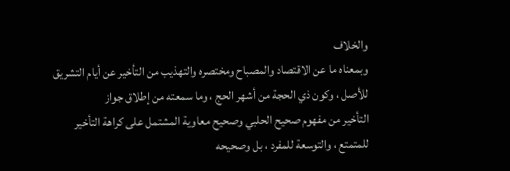والخلاف
وبمعناه ما عن الاقتصاد والمصباح ومختصره والتهذيب من التأخير عن أيام التشريق
للأصل ، وكون ذي الحجة من أشهر الحج ، وما سمعته من إطلاق جواز
التأخير من مفهوم صحيح الحلبي وصحيح معاوية المشتمل على كراهة التأخير
للمتمتع ، والتوسعة للمفرد ، بل وصحيحه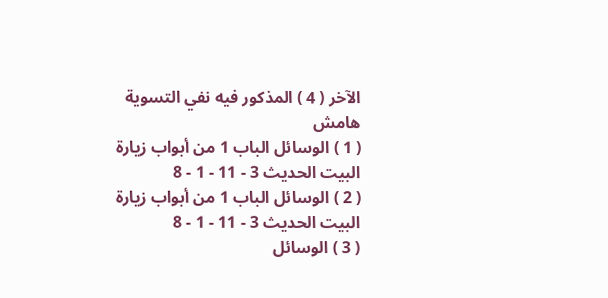الآخر ( 4 ) المذكور فيه نفي التسوية
هامش
( 1 ) الوسائل الباب 1 من أبواب زيارة البيت الحديث 3 - 11 - 1 - 8
( 2 ) الوسائل الباب 1 من أبواب زيارة البيت الحديث 3 - 11 - 1 - 8
( 3 ) الوسائل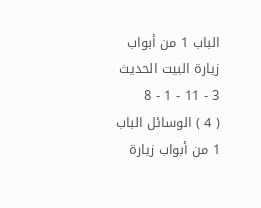الباب 1 من أبواب زيارة البيت الحديث 3 - 11 - 1 - 8
( 4 ) الوسائل الباب 1 من أبواب زيارة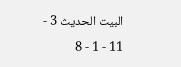البيت الحديث 3 - 11 - 1 - 8